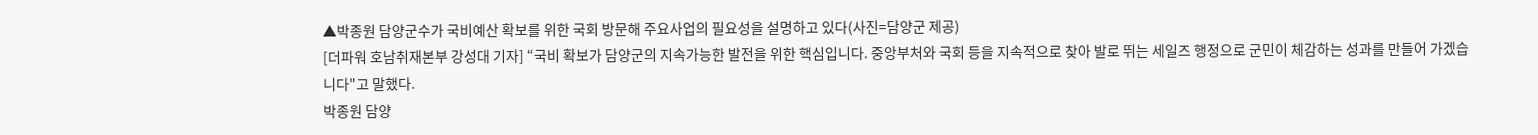▲박종원 담양군수가 국비예산 확보를 위한 국회 방문해 주요사업의 필요성을 설명하고 있다(사진=담양군 제공)
[더파워 호남취재본부 강성대 기자] “국비 확보가 담양군의 지속가능한 발전을 위한 핵심입니다. 중앙부처와 국회 등을 지속적으로 찾아 발로 뛰는 세일즈 행정으로 군민이 체감하는 성과를 만들어 가겠습니다"고 말했다.
박종원 담양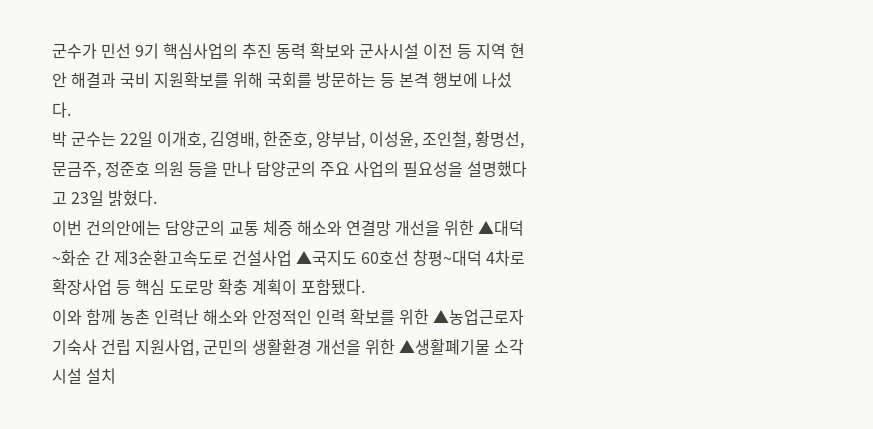군수가 민선 9기 핵심사업의 추진 동력 확보와 군사시설 이전 등 지역 현안 해결과 국비 지원확보를 위해 국회를 방문하는 등 본격 행보에 나섰다.
박 군수는 22일 이개호, 김영배, 한준호, 양부남, 이성윤, 조인철, 황명선, 문금주, 정준호 의원 등을 만나 담양군의 주요 사업의 필요성을 설명했다고 23일 밝혔다.
이번 건의안에는 담양군의 교통 체증 해소와 연결망 개선을 위한 ▲대덕~화순 간 제3순환고속도로 건설사업 ▲국지도 60호선 창평~대덕 4차로 확장사업 등 핵심 도로망 확충 계획이 포함됐다.
이와 함께 농촌 인력난 해소와 안정적인 인력 확보를 위한 ▲농업근로자 기숙사 건립 지원사업, 군민의 생활환경 개선을 위한 ▲생활폐기물 소각시설 설치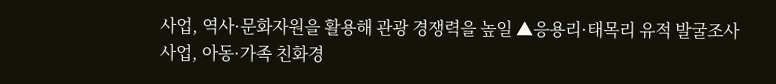사업, 역사·문화자원을 활용해 관광 경쟁력을 높일 ▲응용리·태목리 유적 발굴조사 사업, 아동·가족 친화경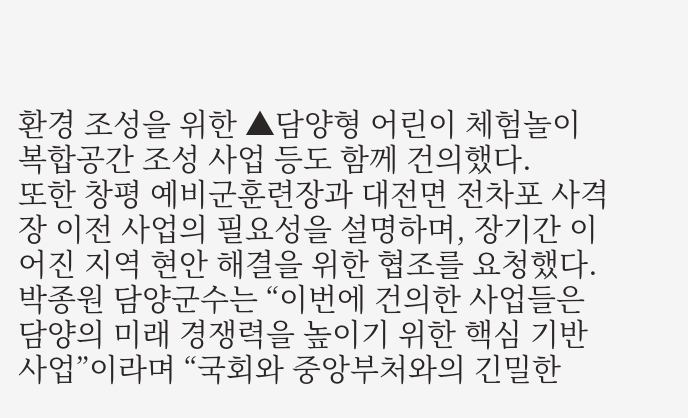환경 조성을 위한 ▲담양형 어린이 체험놀이 복합공간 조성 사업 등도 함께 건의했다.
또한 창평 예비군훈련장과 대전면 전차포 사격장 이전 사업의 필요성을 설명하며, 장기간 이어진 지역 현안 해결을 위한 협조를 요청했다.
박종원 담양군수는 “이번에 건의한 사업들은 담양의 미래 경쟁력을 높이기 위한 핵심 기반 사업”이라며 “국회와 중앙부처와의 긴밀한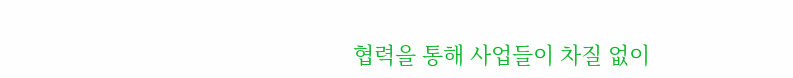협력을 통해 사업들이 차질 없이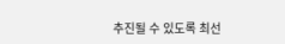추진될 수 있도록 최선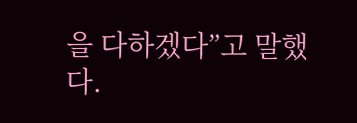을 다하겠다”고 말했다.